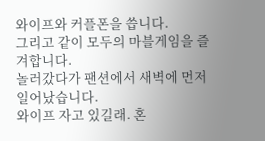와이프와 커플폰을 씁니다.
그리고 같이 모두의 마블게임을 즐겨합니다.
놀러갔다가 팬션에서 새벽에 먼저 일어났습니다.
와이프 자고 있길래. 혼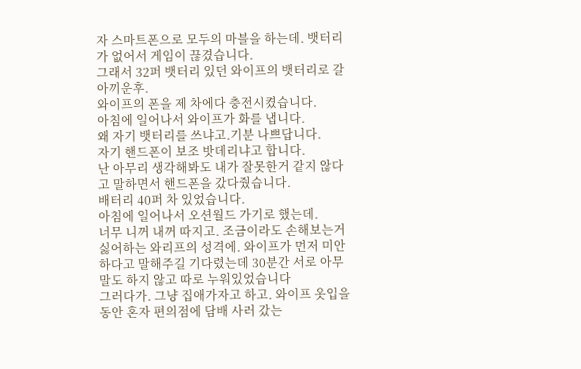자 스마트폰으로 모두의 마블을 하는데. 뱃터리가 없어서 게임이 끊겼습니다.
그래서 32퍼 뱃터리 있던 와이프의 뱃터리로 갈아끼운후.
와이프의 폰을 제 차에다 충전시켰습니다.
아침에 일어나서 와이프가 화를 냅니다.
왜 자기 뱃터리를 쓰냐고.기분 나쁘답니다.
자기 핸드폰이 보조 밧데리냐고 합니다.
난 아무리 생각해봐도 내가 잘못한거 같지 않다고 말하면서 핸드폰을 갔다줬습니다.
배터리 40퍼 차 있었습니다.
아침에 일어나서 오션월드 가기로 했는데.
너무 니꺼 내꺼 따지고. 조금이라도 손해보는거 싫어하는 와리프의 성격에. 와이프가 먼저 미안하다고 말해주길 기다렸는데 30분간 서로 아무말도 하지 않고 따로 누워있었습니다
그러다가. 그냥 집애가자고 하고. 와이프 옷입을동안 혼자 편의점에 담배 사러 갔는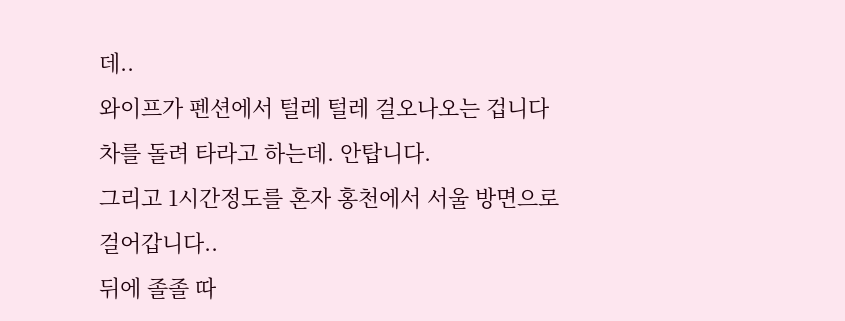데..
와이프가 펜션에서 털레 털레 걸오나오는 겁니다
차를 돌려 타라고 하는데. 안탑니다.
그리고 1시간정도를 혼자 홍천에서 서울 방면으로 걸어갑니다..
뒤에 졸졸 따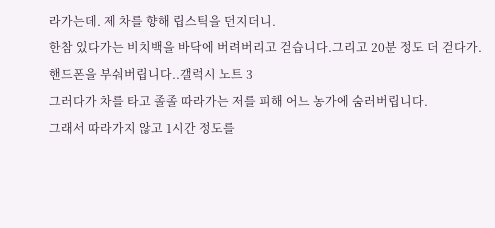라가는데. 제 차를 향해 립스틱을 던지더니.
한참 있다가는 비치백을 바닥에 버려버리고 걷습니다.그리고 20분 정도 더 걷다가.
핸드폰을 부숴버립니다..갤럭시 노트 3
그러다가 차를 타고 졸졸 따라가는 저를 피해 어느 농가에 숨러버립니다.
그래서 따라가지 않고 1시간 정도를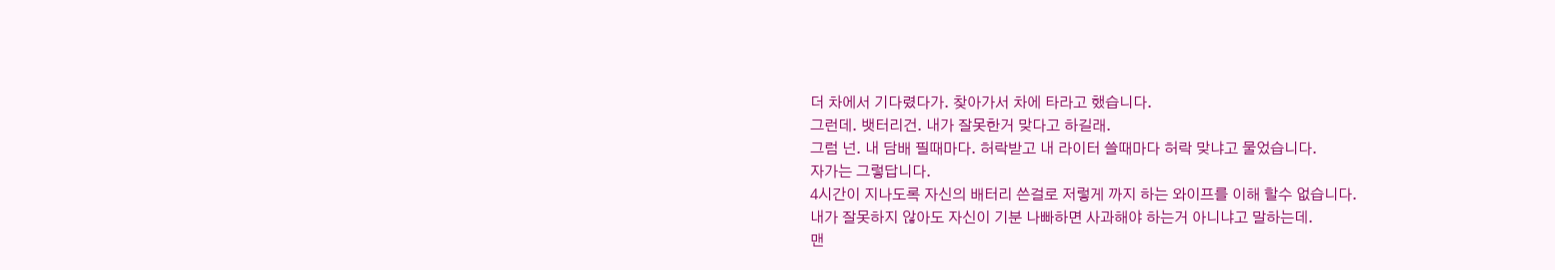더 차에서 기다렸다가. 찾아가서 차에 타라고 했습니다.
그런데. 뱃터리건. 내가 잘못한거 맞다고 하길래.
그럼 넌. 내 담배 필때마다. 허락받고 내 라이터 쓸때마다 허락 맞냐고 물었습니다.
자가는 그렇답니다.
4시간이 지나도록 자신의 배터리 쓴걸로 저렇게 까지 하는 와이프를 이해 할수 없습니다.
내가 잘못하지 않아도 자신이 기분 나빠하면 사과해야 하는거 아니냐고 말하는데.
맨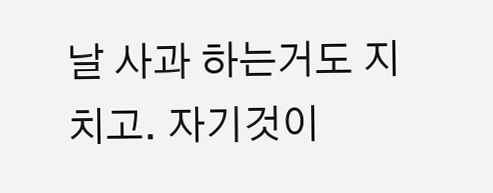날 사과 하는거도 지치고. 자기것이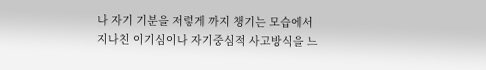나 자기 기분을 저렇게 까지 챙기는 모습에서
지나친 이기심이나 자기중심적 사고방식을 느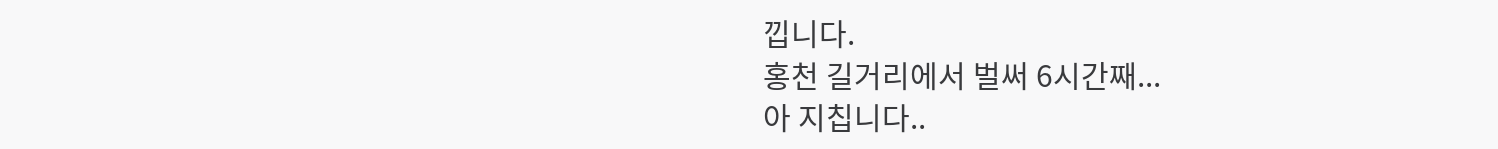낍니다.
홍천 길거리에서 벌써 6시간째...
아 지칩니다..